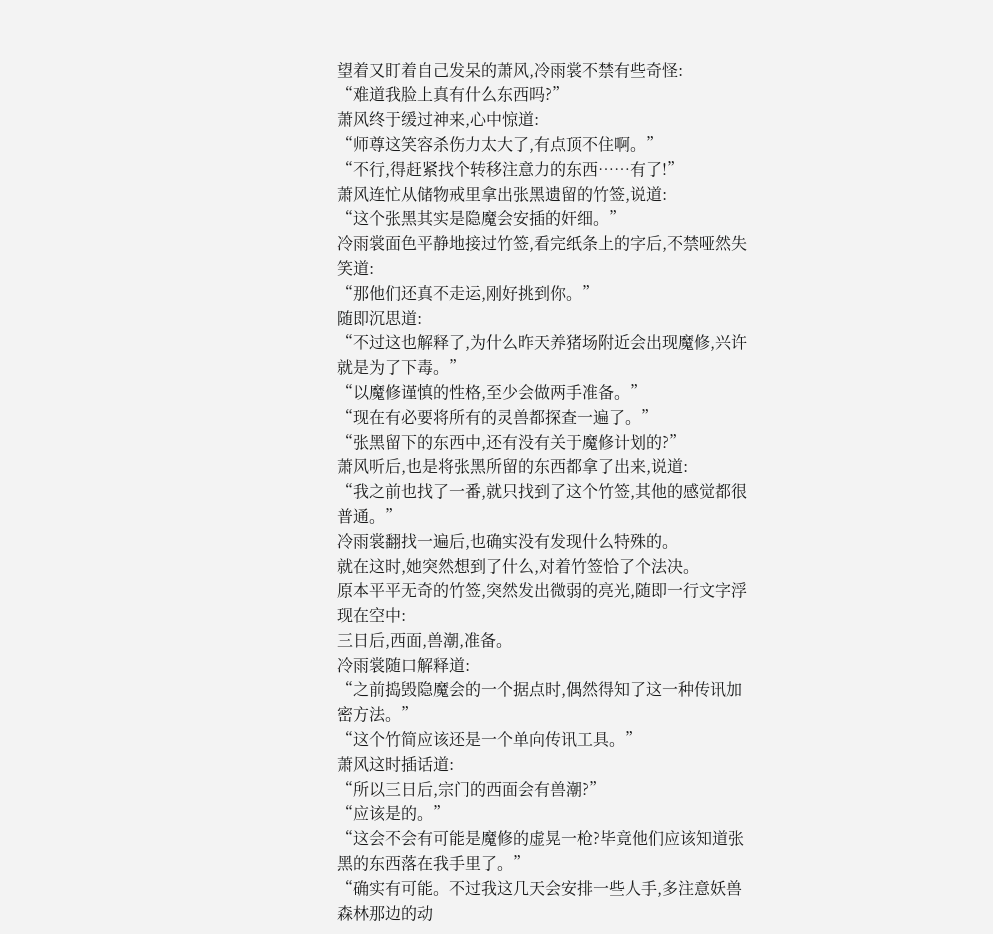望着又盯着自己发呆的萧风,冷雨裳不禁有些奇怪:
“难道我脸上真有什么东西吗?”
萧风终于缓过神来,心中惊道:
“师尊这笑容杀伤力太大了,有点顶不住啊。”
“不行,得赶紧找个转移注意力的东西……有了!”
萧风连忙从储物戒里拿出张黑遗留的竹签,说道:
“这个张黑其实是隐魔会安插的奸细。”
冷雨裳面色平静地接过竹签,看完纸条上的字后,不禁哑然失笑道:
“那他们还真不走运,刚好挑到你。”
随即沉思道:
“不过这也解释了,为什么昨天养猪场附近会出现魔修,兴许就是为了下毒。”
“以魔修谨慎的性格,至少会做两手准备。”
“现在有必要将所有的灵兽都探查一遍了。”
“张黑留下的东西中,还有没有关于魔修计划的?”
萧风听后,也是将张黑所留的东西都拿了出来,说道:
“我之前也找了一番,就只找到了这个竹签,其他的感觉都很普通。”
冷雨裳翻找一遍后,也确实没有发现什么特殊的。
就在这时,她突然想到了什么,对着竹签恰了个法决。
原本平平无奇的竹签,突然发出微弱的亮光,随即一行文字浮现在空中:
三日后,西面,兽潮,准备。
冷雨裳随口解释道:
“之前捣毁隐魔会的一个据点时,偶然得知了这一种传讯加密方法。”
“这个竹简应该还是一个单向传讯工具。”
萧风这时插话道:
“所以三日后,宗门的西面会有兽潮?”
“应该是的。”
“这会不会有可能是魔修的虚晃一枪?毕竟他们应该知道张黑的东西落在我手里了。”
“确实有可能。不过我这几天会安排一些人手,多注意妖兽森林那边的动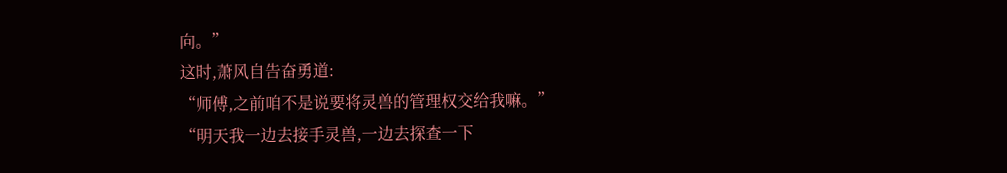向。”
这时,萧风自告奋勇道:
“师傅,之前咱不是说要将灵兽的管理权交给我嘛。”
“明天我一边去接手灵兽,一边去探查一下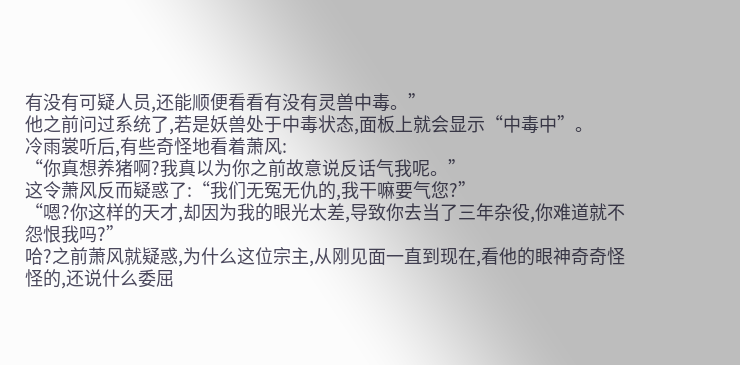有没有可疑人员,还能顺便看看有没有灵兽中毒。”
他之前问过系统了,若是妖兽处于中毒状态,面板上就会显示“中毒中”。
冷雨裳听后,有些奇怪地看着萧风:
“你真想养猪啊?我真以为你之前故意说反话气我呢。”
这令萧风反而疑惑了:“我们无冤无仇的,我干嘛要气您?”
“嗯?你这样的天才,却因为我的眼光太差,导致你去当了三年杂役,你难道就不怨恨我吗?”
哈?之前萧风就疑惑,为什么这位宗主,从刚见面一直到现在,看他的眼神奇奇怪怪的,还说什么委屈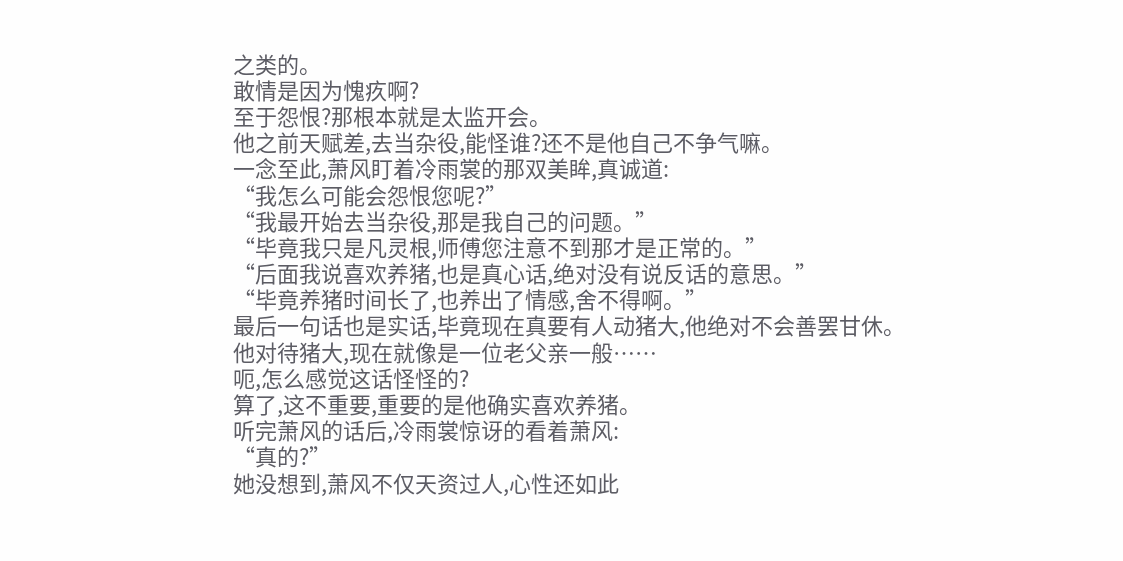之类的。
敢情是因为愧疚啊?
至于怨恨?那根本就是太监开会。
他之前天赋差,去当杂役,能怪谁?还不是他自己不争气嘛。
一念至此,萧风盯着冷雨裳的那双美眸,真诚道:
“我怎么可能会怨恨您呢?”
“我最开始去当杂役,那是我自己的问题。”
“毕竟我只是凡灵根,师傅您注意不到那才是正常的。”
“后面我说喜欢养猪,也是真心话,绝对没有说反话的意思。”
“毕竟养猪时间长了,也养出了情感,舍不得啊。”
最后一句话也是实话,毕竟现在真要有人动猪大,他绝对不会善罢甘休。
他对待猪大,现在就像是一位老父亲一般……
呃,怎么感觉这话怪怪的?
算了,这不重要,重要的是他确实喜欢养猪。
听完萧风的话后,冷雨裳惊讶的看着萧风:
“真的?”
她没想到,萧风不仅天资过人,心性还如此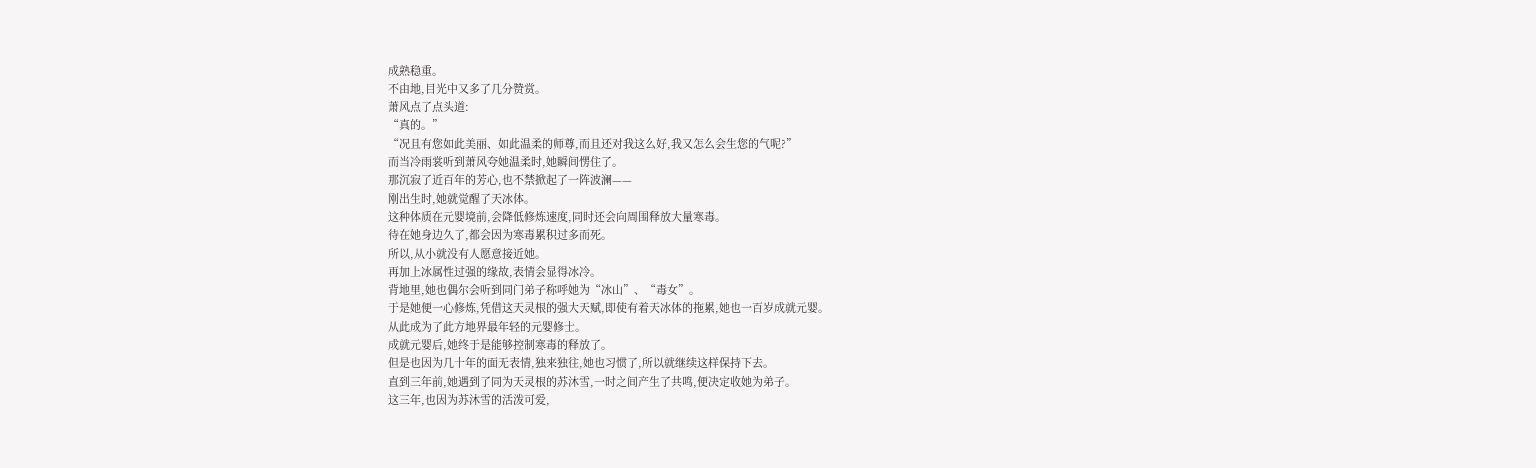成熟稳重。
不由地,目光中又多了几分赞赏。
萧风点了点头道:
“真的。”
“况且有您如此美丽、如此温柔的师尊,而且还对我这么好,我又怎么会生您的气呢?”
而当冷雨裳听到萧风夸她温柔时,她瞬间愣住了。
那沉寂了近百年的芳心,也不禁掀起了一阵波澜——
刚出生时,她就觉醒了天冰体。
这种体质在元婴境前,会降低修炼速度,同时还会向周围释放大量寒毒。
待在她身边久了,都会因为寒毒累积过多而死。
所以,从小就没有人愿意接近她。
再加上冰属性过强的缘故,表情会显得冰冷。
背地里,她也偶尔会听到同门弟子称呼她为“冰山”、“毒女”。
于是她便一心修炼,凭借这天灵根的强大天赋,即使有着天冰体的拖累,她也一百岁成就元婴。
从此成为了此方地界最年轻的元婴修士。
成就元婴后,她终于是能够控制寒毒的释放了。
但是也因为几十年的面无表情,独来独往,她也习惯了,所以就继续这样保持下去。
直到三年前,她遇到了同为天灵根的苏沐雪,一时之间产生了共鸣,便决定收她为弟子。
这三年,也因为苏沐雪的活泼可爱,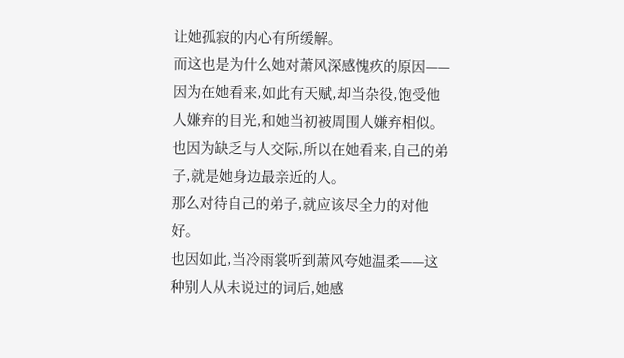让她孤寂的内心有所缓解。
而这也是为什么她对萧风深感愧疚的原因——
因为在她看来,如此有天赋,却当杂役,饱受他人嫌弃的目光,和她当初被周围人嫌弃相似。
也因为缺乏与人交际,所以在她看来,自己的弟子,就是她身边最亲近的人。
那么对待自己的弟子,就应该尽全力的对他好。
也因如此,当冷雨裳听到萧风夸她温柔——这种别人从未说过的词后,她感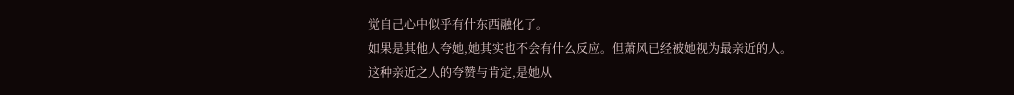觉自己心中似乎有什东西融化了。
如果是其他人夸她,她其实也不会有什么反应。但萧风已经被她视为最亲近的人。
这种亲近之人的夸赞与肯定,是她从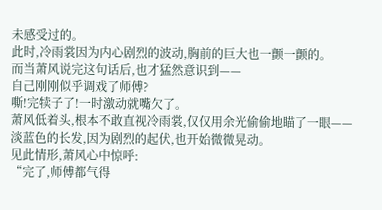未感受过的。
此时,冷雨裳因为内心剧烈的波动,胸前的巨大也一颤一颤的。
而当萧风说完这句话后,也才猛然意识到——
自己刚刚似乎调戏了师傅?
嘶!完犊子了!一时激动就嘴欠了。
萧风低着头,根本不敢直视冷雨裳,仅仅用余光偷偷地瞄了一眼——
淡蓝色的长发,因为剧烈的起伏,也开始微微晃动。
见此情形,萧风心中惊呼:
“完了,师傅都气得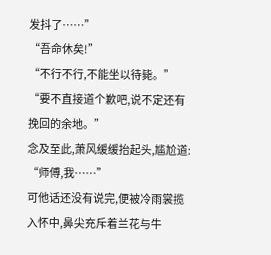发抖了……”
“吾命休矣!”
“不行不行,不能坐以待毙。”
“要不直接道个歉吧,说不定还有挽回的余地。”
念及至此,萧风缓缓抬起头,尴尬道:
“师傅,我……”
可他话还没有说完,便被冷雨裳揽入怀中,鼻尖充斥着兰花与牛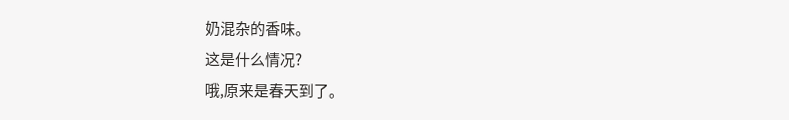奶混杂的香味。
这是什么情况?
哦,原来是春天到了。